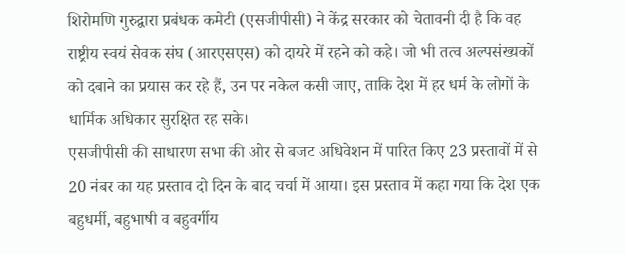शिरोमणि गुरुद्वारा प्रबंधक कमेटी (एसजीपीसी) ने केंद्र सरकार को चेतावनी दी है कि वह राष्ट्रीय स्वयं सेवक संघ (आरएसएस) को दायरे में रहने को कहे। जो भी तत्व अल्पसंख्यकों को दबाने का प्रयास कर रहे हैं, उन पर नकेल कसी जाए, ताकि देश में हर धर्म के लोगों के धार्मिक अधिकार सुरक्षित रह सके।
एसजीपीसी की साधारण सभा की ओर से बजट अधिवेशन में पारित किए 23 प्रस्तावों में से 20 नंबर का यह प्रस्ताव दो दिन के बाद चर्चा में आया। इस प्रस्ताव में कहा गया कि देश एक बहुधर्मी, बहुभाषी व बहुवर्गीय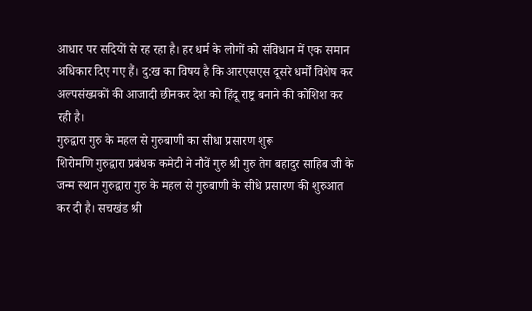आधार पर सदियों से रह रहा है। हर धर्म के लोगों को संविधान में एक समान अधिकार दिए गए हैं। दु:ख का विषय है कि आरएसएस दूसरे धर्मों विशेष कर अल्पसंख्यकों की आजादी छीनकर देश को हिंदू राष्ट्र बनाने की कोशिश कर रही है।
गुरुद्वारा गुरु के महल से गुरुबाणी का सीधा प्रसारण शुरू
शिरोमणि गुरुद्वारा प्रबंधक कमेटी ने नौवें गुरु श्री गुरु तेग बहादुर साहिब जी के जन्म स्थान गुरुद्वारा गुरु के महल से गुरुबाणी के सीधे प्रसारण की शुरुआत कर दी है। सचखंड श्री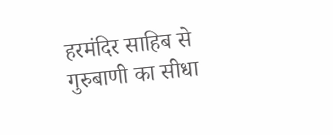हरमंदिर साहिब से गुरुबाणी का सीधा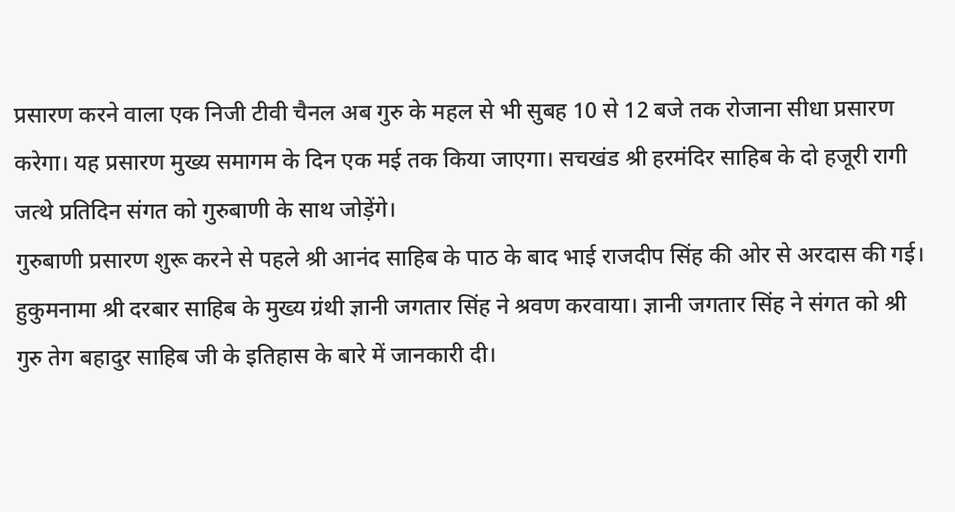प्रसारण करने वाला एक निजी टीवी चैनल अब गुरु के महल से भी सुबह 10 से 12 बजे तक रोजाना सीधा प्रसारण करेगा। यह प्रसारण मुख्य समागम के दिन एक मई तक किया जाएगा। सचखंड श्री हरमंदिर साहिब के दो हजूरी रागी जत्थे प्रतिदिन संगत को गुरुबाणी के साथ जोड़ेंगे।
गुरुबाणी प्रसारण शुरू करने से पहले श्री आनंद साहिब के पाठ के बाद भाई राजदीप सिंह की ओर से अरदास की गई। हुकुमनामा श्री दरबार साहिब के मुख्य ग्रंथी ज्ञानी जगतार सिंह ने श्रवण करवाया। ज्ञानी जगतार सिंह ने संगत को श्री गुरु तेग बहादुर साहिब जी के इतिहास के बारे में जानकारी दी।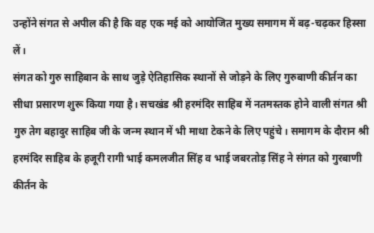उन्होंने संगत से अपील की है कि वह एक मई को आयोजित मुख्य समागम में बढ़-चढ़कर हिस्सा लें।
संगत को गुरु साहिबान के साथ जुड़े ऐतिहासिक स्थानों से जोड़ने के लिए गुरुबाणी कीर्तन का सीधा प्रसारण शुरू किया गया है। सचखंड श्री हरमंदिर साहिब में नतमस्तक होने वाली संगत श्री गुरु तेग बहादुर साहिब जी के जन्म स्थान में भी माथा टेकने के लिए पहुंचे। समागम के दौरान श्री हरमंदिर साहिब के हजूरी रागी भाई कमलजीत सिंह व भाई जबरतोड़ सिंह ने संगत को गुरबाणी कीर्तन के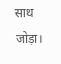साथ जोड़ा।